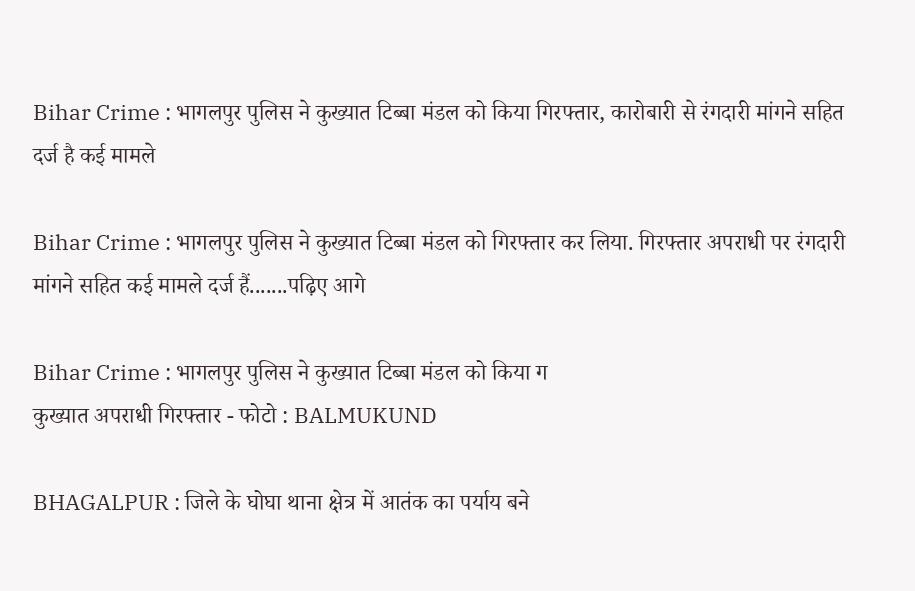Bihar Crime : भागलपुर पुलिस ने कुख्यात टिब्बा मंडल को किया गिरफ्तार, कारोबारी से रंगदारी मांगने सहित दर्ज है कई मामले

Bihar Crime : भागलपुर पुलिस ने कुख्यात टिब्बा मंडल को गिरफ्तार कर लिया. गिरफ्तार अपराधी पर रंगदारी मांगने सहित कई मामले दर्ज हैं.......पढ़िए आगे

Bihar Crime : भागलपुर पुलिस ने कुख्यात टिब्बा मंडल को किया ग
कुख्यात अपराधी गिरफ्तार - फोटो : BALMUKUND

BHAGALPUR : जिले के घोघा थाना क्षेत्र में आतंक का पर्याय बने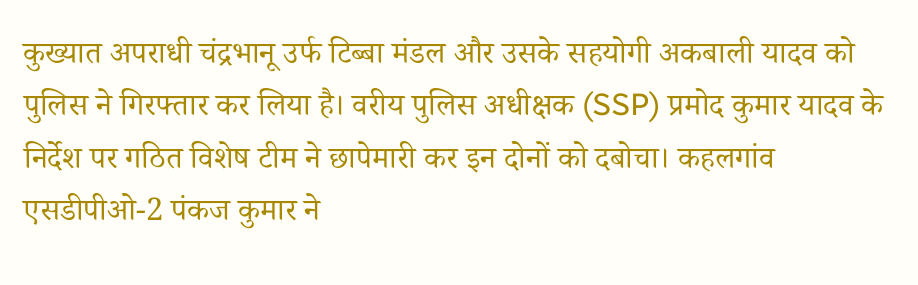कुख्यात अपराधी चंद्रभानू उर्फ टिब्बा मंडल और उसके सहयोगी अकबाली यादव को पुलिस ने गिरफ्तार कर लिया है। वरीय पुलिस अधीक्षक (SSP) प्रमोद कुमार यादव के निर्देश पर गठित विशेष टीम ने छापेमारी कर इन दोनों को दबोचा। कहलगांव एसडीपीओ-2 पंकज कुमार ने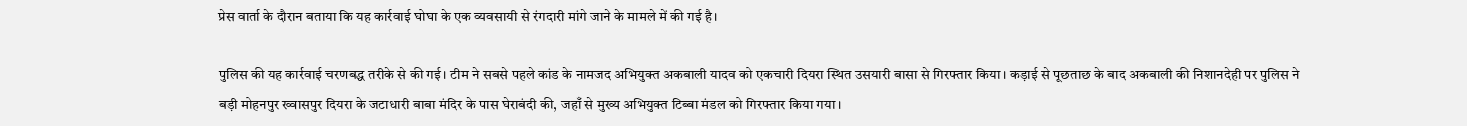प्रेस वार्ता के दौरान बताया कि यह कार्रवाई घोघा के एक व्यवसायी से रंगदारी मांगे जाने के मामले में की गई है।

पुलिस की यह कार्रवाई चरणबद्ध तरीके से की गई। टीम ने सबसे पहले कांड के नामजद अभियुक्त अकबाली यादव को एकचारी दियरा स्थित उसयारी बासा से गिरफ्तार किया। कड़ाई से पूछताछ के बाद अकबाली की निशानदेही पर पुलिस ने बड़ी मोहनपुर ख्वासपुर दियरा के जटाधारी बाबा मंदिर के पास घेराबंदी की, जहाँ से मुख्य अभियुक्त टिब्बा मंडल को गिरफ्तार किया गया।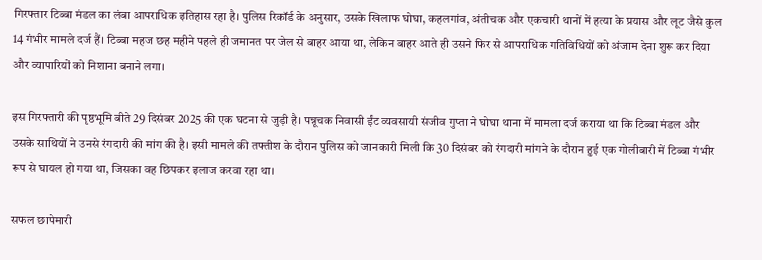गिरफ्तार टिब्बा मंडल का लंबा आपराधिक इतिहास रहा है। पुलिस रिकॉर्ड के अनुसार, उसके खिलाफ घोघा, कहलगांव, अंतीचक और एकचारी थानों में हत्या के प्रयास और लूट जैसे कुल 14 गंभीर मामले दर्ज हैं। टिब्बा महज छह महीने पहले ही जमानत पर जेल से बाहर आया था, लेकिन बाहर आते ही उसने फिर से आपराधिक गतिविधियों को अंजाम देना शुरू कर दिया और व्यापारियों को निशाना बनाने लगा।

इस गिरफ्तारी की पृष्ठभूमि बीते 29 दिसंबर 2025 की एक घटना से जुड़ी है। पन्नूचक निवासी ईंट व्यवसायी संजीव गुप्ता ने घोघा थाना में मामला दर्ज कराया था कि टिब्बा मंडल और उसके साथियों ने उनसे रंगदारी की मांग की है। इसी मामले की तफ्तीश के दौरान पुलिस को जानकारी मिली कि 30 दिसंबर को रंगदारी मांगने के दौरान हुई एक गोलीबारी में टिब्बा गंभीर रूप से घायल हो गया था, जिसका वह छिपकर इलाज करवा रहा था।

सफल छापेमारी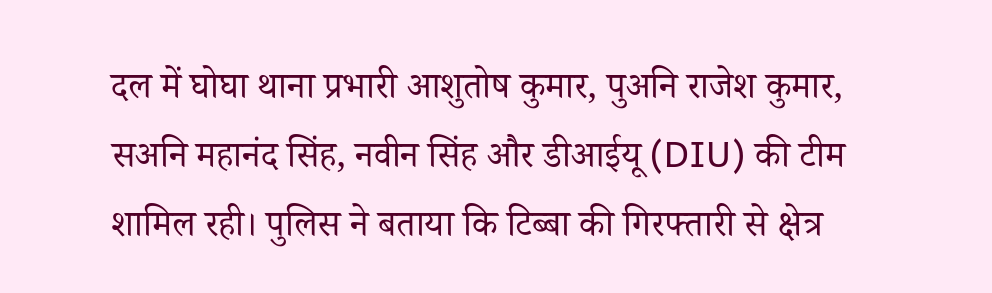दल में घोघा थाना प्रभारी आशुतोष कुमार, पुअनि राजेश कुमार, सअनि महानंद सिंह, नवीन सिंह और डीआईयू (DIU) की टीम शामिल रही। पुलिस ने बताया कि टिब्बा की गिरफ्तारी से क्षेत्र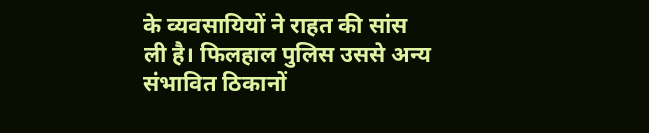के व्यवसायियों ने राहत की सांस ली है। फिलहाल पुलिस उससे अन्य संभावित ठिकानों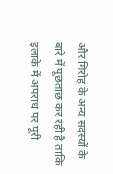और गिरोह के अन्य सदस्यों के बारे में पूछताछ कर रही है ताकि इलाके में अपराध पर पूरी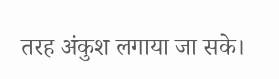तरह अंकुश लगाया जा सके।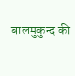बालमुकुन्द की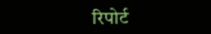रिपोर्ट